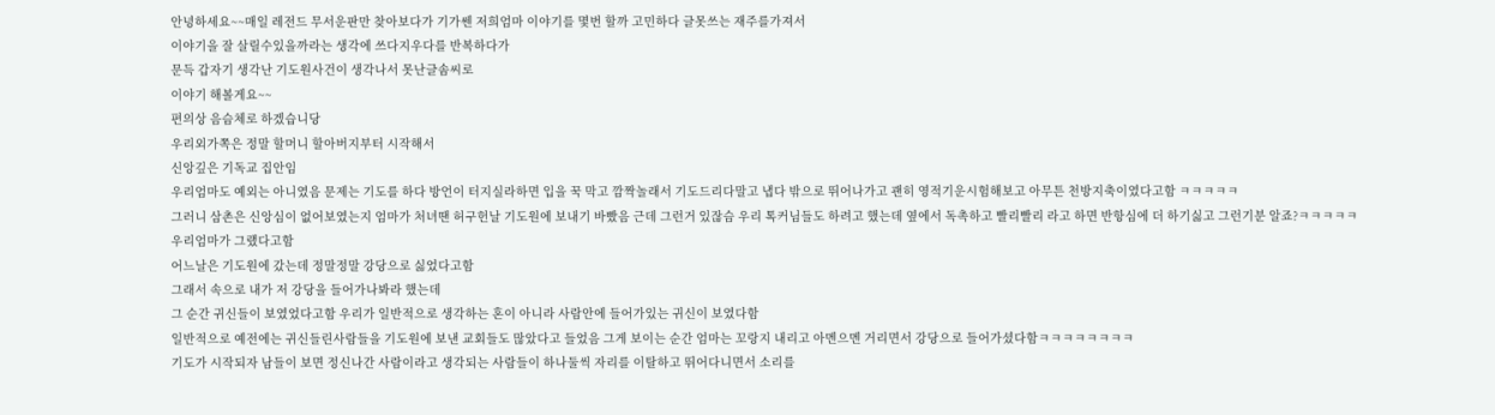안녕하세요~~매일 레전드 무서운판만 찾아보다가 기가쎈 저희엄마 이야기를 몇번 할까 고민하다 글못쓰는 재주를가져서
이야기을 잘 살릴수있을까라는 생각에 쓰다지우다를 반복하다가
문득 갑자기 생각난 기도원사건이 생각나서 못난글솜씨로
이야기 해볼게요~~
편의상 음슴체로 하겠습니당
우리외가쪽은 정말 할머니 할아버지부터 시작해서
신앙깊은 기독교 집안임
우리엄마도 예외는 아니였음 문제는 기도를 하다 방언이 터지실라하면 입을 꾹 막고 깜짝놀래서 기도드리다말고 냅다 밖으로 뛰어나가고 괜히 영적기운시험해보고 아무튼 천방지축이였다고함 ㅋㅋㅋㅋㅋ
그러니 삼촌은 신앙심이 없어보였는지 엄마가 처녀땐 허구헌날 기도원에 보내기 바빴음 근데 그런거 있잖슴 우리 톡커님들도 하려고 했는데 옆에서 독촉하고 빨리빨리 라고 하면 반항심에 더 하기싫고 그런기분 알죠?ㅋㅋㅋㅋㅋ우리엄마가 그랬다고함
어느날은 기도원에 갔는데 정말정말 강당으로 싫었다고함
그래서 속으로 내가 저 강당을 들어가나봐라 했는데
그 순간 귀신들이 보였었다고함 우리가 일반적으로 생각하는 혼이 아니라 사람안에 들어가있는 귀신이 보였다함
일반적으로 예전에는 귀신들린사람들을 기도원에 보낸 교회들도 많았다고 들었음 그게 보이는 순간 엄마는 꼬랑지 내리고 아멘으멘 거리면서 강당으로 들어가셨다함ㅋㅋㅋㅋㅋㅋㅋㅋ
기도가 시작되자 남들이 보면 정신나간 사람이라고 생각되는 사람들이 하나둘씩 자리를 이탈하고 뛰어다니면서 소리를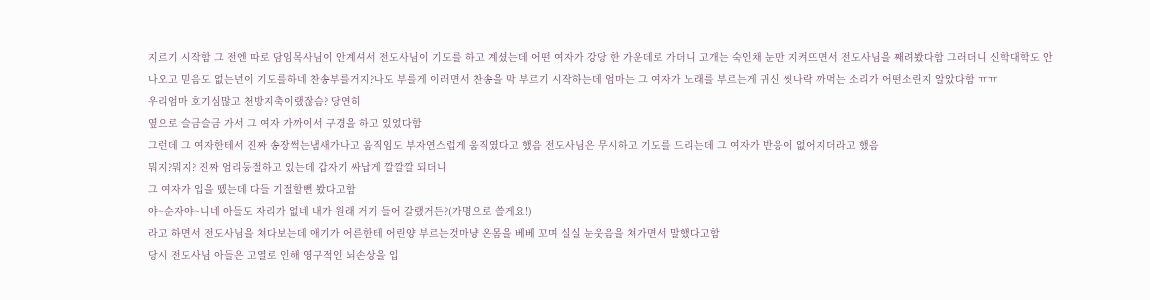지르기 시작함 그 전엔 따로 담임목사님이 안계셔서 전도사님이 기도를 하고 계셨는데 어떤 여자가 강당 한 가운데로 가더니 고개는 숙인채 눈만 지켜뜨면서 전도사님을 째려봤다함 그러더니 신학대학도 안나오고 믿음도 없는년이 기도를하네 찬송부를거지?나도 부를게 이러면서 찬송을 막 부르기 시작하는데 엄마는 그 여자가 노래를 부르는게 귀신 씻나락 까먹는 소리가 어떤소린지 알았다함 ㅠㅠ
우리엄마 호기심많고 천방지축이랬잖슴? 당연히
옆으로 슬금슬금 가서 그 여자 가까이서 구경을 하고 있었다함
그런데 그 여자한테서 진짜 송장썩는냄새가나고 움직임도 부자연스럽게 움직였다고 했음 전도사님은 무시하고 기도를 드리는데 그 여자가 반응이 없어지더라고 했음
뭐지?뭐지? 진짜 엄리둥절하고 있는데 갑자기 싸납게 깔깔깔 되더니
그 여자가 입을 뗐는데 다들 기절할뻔 봤다고함
야~순자야~니네 아들도 자리가 없네 내가 원래 거기 들어 갈랬거든?(가명으로 쓸게요!)
라고 하면서 전도사님을 쳐다보는데 애기가 어른한테 어린양 부르는것마냥 온몸을 베베 꼬며 실실 눈웃음을 쳐가면서 말했다고함
당시 전도사님 아들은 고열로 인해 영구적인 뇌손상을 입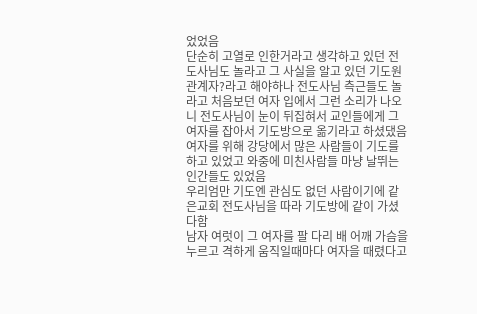었었음
단순히 고열로 인한거라고 생각하고 있던 전도사님도 놀라고 그 사실을 알고 있던 기도원관계자?라고 해야하나 전도사님 측근들도 놀라고 처음보던 여자 입에서 그런 소리가 나오니 전도사님이 눈이 뒤집혀서 교인들에게 그 여자를 잡아서 기도방으로 옮기라고 하셨댔음
여자를 위해 강당에서 많은 사람들이 기도를 하고 있었고 와중에 미친사람들 마냥 날뛰는 인간들도 있었음
우리엄만 기도엔 관심도 없던 사람이기에 같은교회 전도사님을 따라 기도방에 같이 가셨다함
남자 여럿이 그 여자를 팔 다리 배 어깨 가슴을 누르고 격하게 움직일때마다 여자을 때렸다고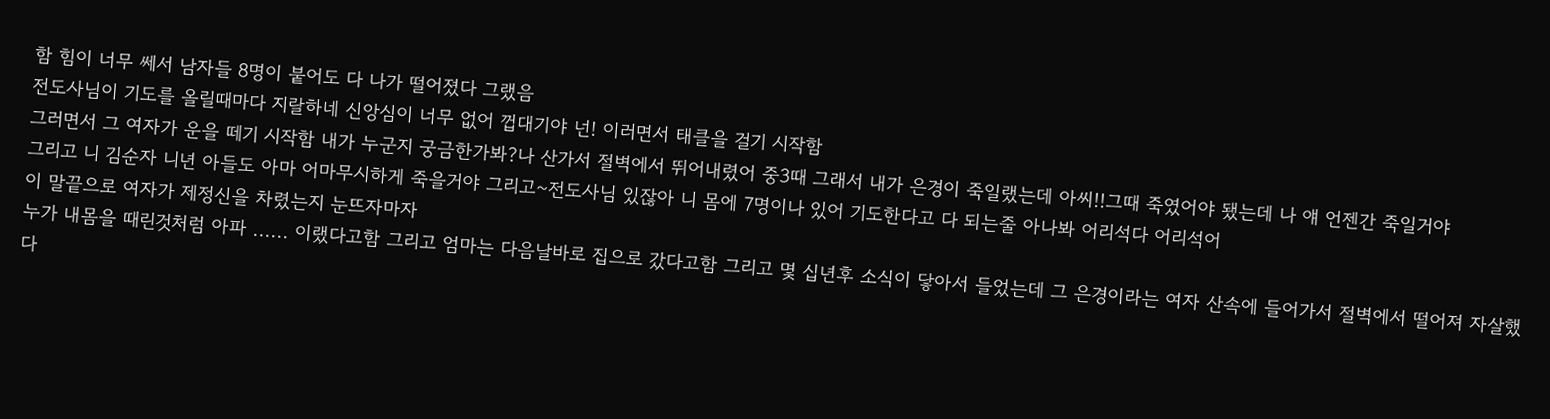함 힘이 너무 쎄서 남자들 8명이 붙어도 다 나가 떨어졌다 그랬음
전도사님이 기도를 올릴때마다 지랄하네 신앙심이 너무 없어 껍대기야 넌! 이러면서 태클을 걸기 시작함
그러면서 그 여자가 운을 떼기 시작함 내가 누군지 궁금한가봐?나 산가서 절벽에서 뛰어내렸어 중3때 그래서 내가 은경이 죽일랬는데 아씨!!그때 죽였어야 됐는데 나 얘 언젠간 죽일거야
그리고 니 김순자 니년 아들도 아마 어마무시하게 죽을거야 그리고~전도사님 있잖아 니 몸에 7명이나 있어 기도한다고 다 되는줄 아나봐 어리석다 어리석어
이 말끝으로 여자가 제정신을 차렸는지 눈뜨자마자
누가 내몸을 때린것처럼 아파 ...... 이랬다고함 그리고 엄마는 다음날바로 집으로 갔다고함 그리고 몇 십년후 소식이 닿아서 들었는데 그 은경이라는 여자 산속에 들어가서 절벽에서 떨어져 자살했다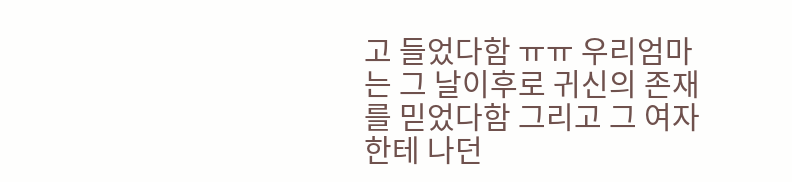고 들었다함 ㅠㅠ 우리엄마는 그 날이후로 귀신의 존재를 믿었다함 그리고 그 여자한테 나던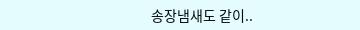송장냄새도 같이..